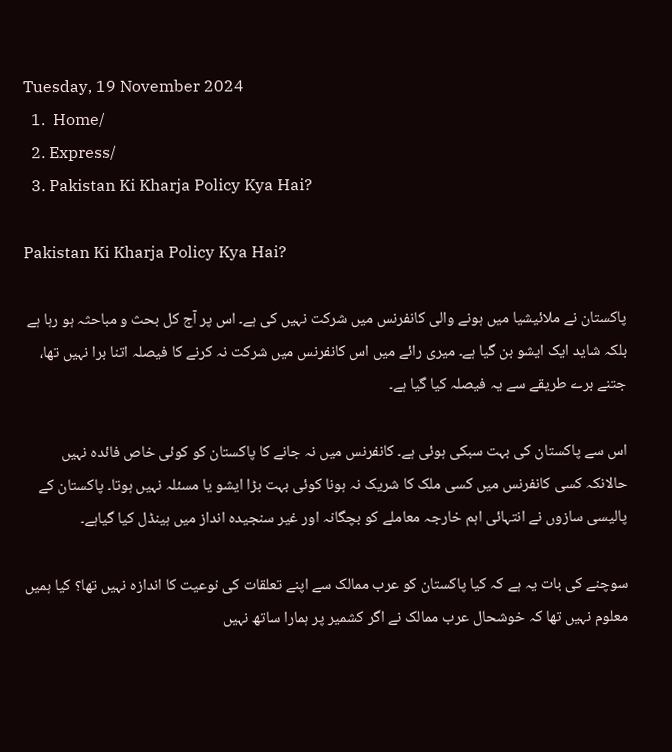Tuesday, 19 November 2024
  1.  Home/
  2. Express/
  3. Pakistan Ki Kharja Policy Kya Hai?

Pakistan Ki Kharja Policy Kya Hai?

پاکستان نے ملائیشیا میں ہونے والی کانفرنس میں شرکت نہیں کی ہے۔ اس پر آج کل بحث و مباحثہ ہو رہا ہے بلکہ شاید ایک ایشو بن گیا ہے۔ میری رائے میں اس کانفرنس میں شرکت نہ کرنے کا فیصلہ اتنا برا نہیں تھا، جتنے برے طریقے سے یہ فیصلہ کیا گیا ہے۔

اس سے پاکستان کی بہت سبکی ہوئی ہے۔ کانفرنس میں نہ جانے کا پاکستان کو کوئی خاص فائدہ نہیں حالانکہ کسی کانفرنس میں کسی ملک کا شریک نہ ہونا کوئی بہت بڑا ایشو یا مسئلہ نہیں ہوتا۔ پاکستان کے پالیسی سازوں نے انتہائی اہم خارجہ معاملے کو بچگانہ اور غیر سنجیدہ انداز میں ہینڈل کیا گیاہے۔

سوچنے کی بات یہ ہے کہ کیا پاکستان کو عرب ممالک سے اپنے تعلقات کی نوعیت کا اندازہ نہیں تھا؟ کیا ہمیں معلوم نہیں تھا کہ خوشحال عرب ممالک نے اگر کشمیر پر ہمارا ساتھ نہیں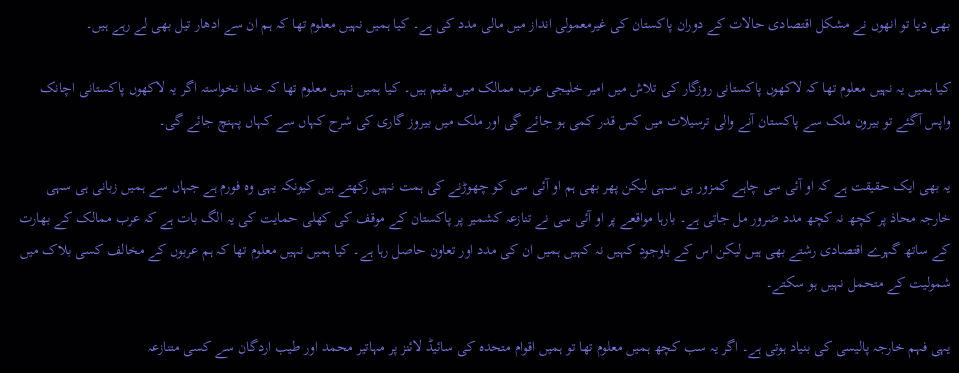بھی دیا تو انھوں نے مشکل اقتصادی حالات کے دوران پاکستان کی غیرمعمولی انداز میں مالی مدد کی ہے۔ کیا ہمیں نہیں معلوم تھا کہ ہم ان سے ادھار تیل بھی لے رہے ہیں۔

کیا ہمیں یہ نہیں معلوم تھا کہ لاکھوں پاکستانی روزگار کی تلاش میں امیر خلیجی عرب ممالک میں مقیم ہیں۔ کیا ہمیں نہیں معلوم تھا کہ خدا نخواستہ اگر یہ لاکھوں پاکستانی اچانک واپس آگئے تو بیرون ملک سے پاکستان آنے والی ترسیلات میں کس قدر کمی ہو جائے گی اور ملک میں بیروز گاری کی شرح کہاں سے کہاں پہنچ جائے گی۔

یہ بھی ایک حقیقت ہے کہ او آئی سی چاہے کمزور ہی سہی لیکن پھر بھی ہم او آئی سی کو چھوڑنے کی ہمت نہیں رکھتے ہیں کیونکہ یہی وہ فورم ہے جہاں سے ہمیں زبانی ہی سہی خارجہ محاذ پر کچھ نہ کچھ مدد ضرور مل جاتی ہے۔ بارہا مواقعے پر او آئی سی نے تنازعہ کشمیر پر پاکستان کے موقف کی کھلی حمایت کی یہ الگ بات ہے کہ عرب ممالک کے بھارت کے ساتھ گہرے اقتصادی رشتے بھی ہیں لیکن اس کے باوجود کہیں نہ کہیں ہمیں ان کی مدد اور تعاون حاصل رہا ہے۔ کیا ہمیں نہیں معلوم تھا کہ ہم عربوں کے مخالف کسی بلاک میں شمولیت کے متحمل نہیں ہو سکتے۔

یہی فہم خارجہ پالیسی کی بنیاد ہوتی ہے۔ اگر یہ سب کچھ ہمیں معلوم تھا تو ہمیں اقوام متحدہ کی سائیڈ لائنز پر مہاتیر محمد اور طیب اردگان سے کسی متنازعہ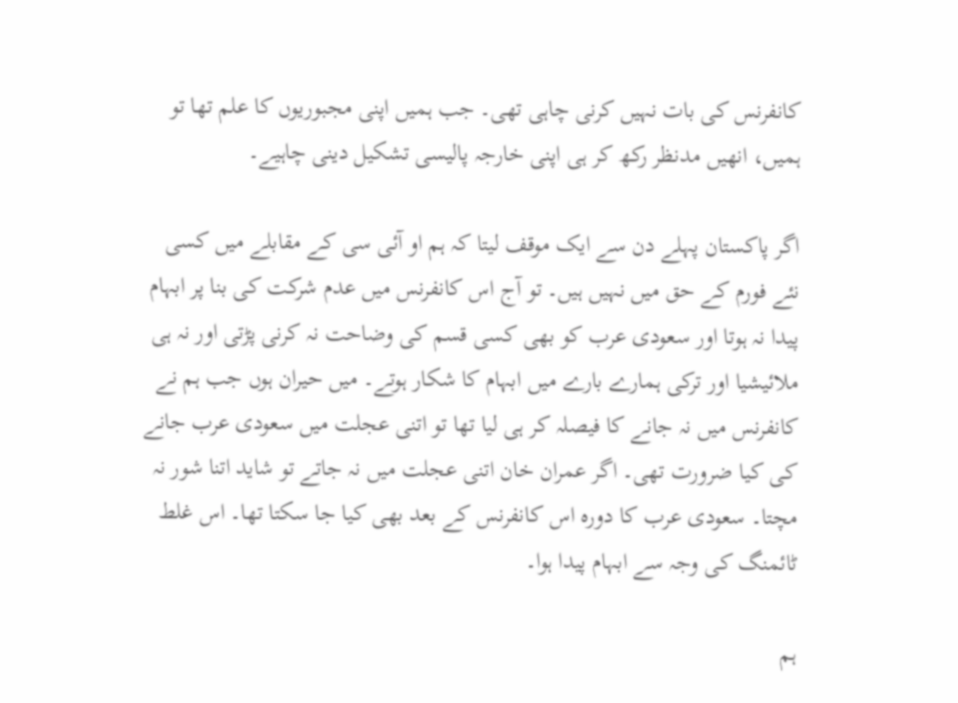کانفرنس کی بات نہیں کرنی چاہی تھی۔ جب ہمیں اپنی مجبوریوں کا علم تھا تو ہمیں، انھیں مدنظر رکھ کر ہی اپنی خارجہ پالیسی تشکیل دینی چاہیے۔

اگر پاکستان پہلے دن سے ایک موقف لیتا کہ ہم او آئی سی کے مقابلے میں کسی نئے فورم کے حق میں نہیں ہیں۔ تو آج اس کانفرنس میں عدم شرکت کی بنا پر ابہام پیدا نہ ہوتا اور سعودی عرب کو بھی کسی قسم کی وضاحت نہ کرنی پڑتی اور نہ ہی ملائیشیا اور ترکی ہمارے بارے میں ابہام کا شکار ہوتے۔ میں حیران ہوں جب ہم نے کانفرنس میں نہ جانے کا فیصلہ کر ہی لیا تھا تو اتنی عجلت میں سعودی عرب جانے کی کیا ضرورت تھی۔ اگر عمران خان اتنی عجلت میں نہ جاتے تو شاید اتنا شور نہ مچتا۔ سعودی عرب کا دورہ اس کانفرنس کے بعد بھی کیا جا سکتا تھا۔ اس غلط ٹائمنگ کی وجہ سے ابہام پیدا ہوا۔

ہم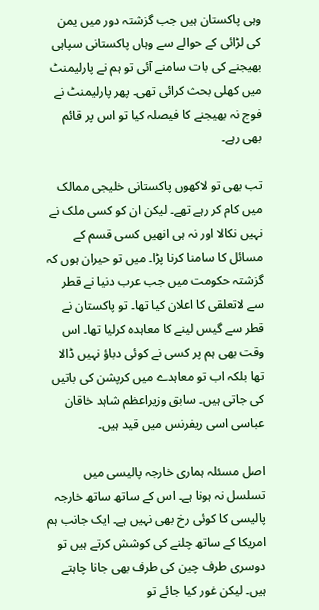وہی پاکستان ہیں جب گزشتہ دور میں یمن کی لڑائی کے حوالے سے وہاں پاکستانی سپاہی بھیجنے کی بات سامنے آئی تو ہم نے پارلیمنٹ میں کھلی بحث کرائی تھی۔ پھر پارلیمنٹ نے فوج نہ بھیجنے کا فیصلہ کیا تو اس پر قائم بھی رہے۔

تب بھی تو لاکھوں پاکستانی خلیجی ممالک میں کام کر رہے تھے۔ لیکن ان کو کسی ملک نے نہیں نکالا اور نہ ہی انھیں کسی قسم کے مسائل کا سامنا کرنا پڑا۔ میں تو حیران ہوں کہ گزشتہ حکومت میں جب عرب دنیا نے قطر سے لاتعلقی کا اعلان کیا تھا۔ تو پاکستان نے قطر سے گیس لینے کا معاہدہ کرلیا تھا۔ اس وقت بھی ہم پر کسی نے کوئی دباؤ نہیں ڈالا تھا بلکہ اب تو معاہدے میں کرپشن کی باتیں کی جاتی ہیں۔ سابق وزیراعظم شاہد خاقان عباسی اسی ریفرنس میں قید ہیں۔

اصل مسئلہ ہماری خارجہ پالیسی میں تسلسل نہ ہونا ہے۔ اس کے ساتھ ساتھ خارجہ پالیسی کا کوئی رخ بھی نہیں ہے۔ ایک جانب ہم امریکا کے ساتھ چلنے کی کوشش کرتے ہیں تو دوسری طرف چین کی طرف بھی جانا چاہتے ہیں۔ لیکن غور کیا جائے تو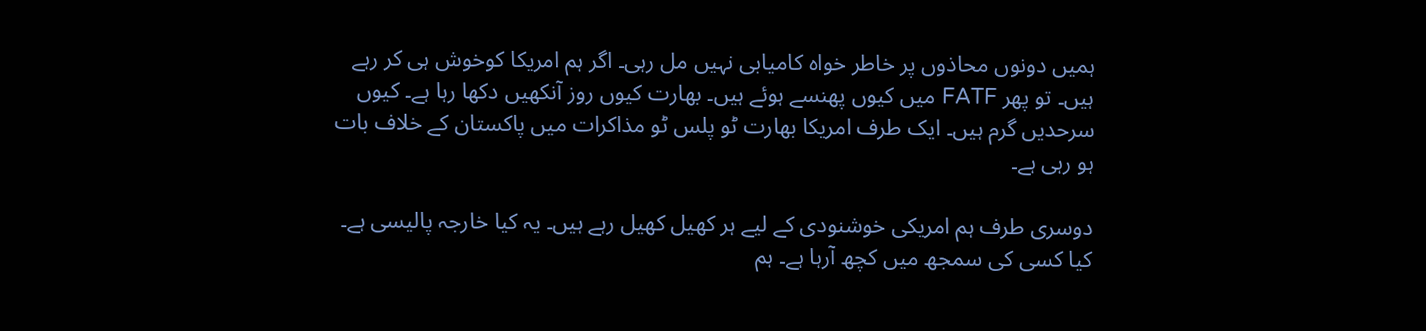ہمیں دونوں محاذوں پر خاطر خواہ کامیابی نہیں مل رہی۔ اگر ہم امریکا کوخوش ہی کر رہے ہیں۔ تو پھر FATF میں کیوں پھنسے ہوئے ہیں۔ بھارت کیوں روز آنکھیں دکھا رہا ہے۔ کیوں سرحدیں گرم ہیں۔ ایک طرف امریکا بھارت ٹو پلس ٹو مذاکرات میں پاکستان کے خلاف بات ہو رہی ہے۔

دوسری طرف ہم امریکی خوشنودی کے لیے ہر کھیل کھیل رہے ہیں۔ یہ کیا خارجہ پالیسی ہے۔ کیا کسی کی سمجھ میں کچھ آرہا ہے۔ ہم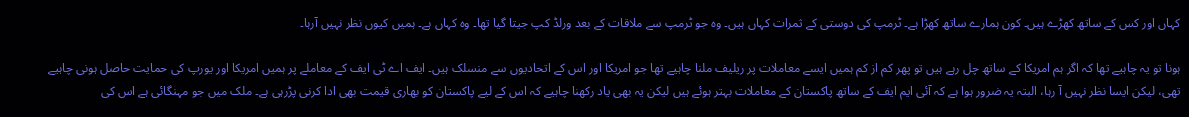کہاں اور کس کے ساتھ کھڑے ہیں۔ کون ہمارے ساتھ کھڑا ہے۔ ٹرمپ کی دوستی کے ثمرات کہاں ہیں۔ وہ جو ٹرمپ سے ملاقات کے بعد ورلڈ کپ جیتا گیا تھا۔ وہ کہاں ہے۔ ہمیں کیوں نظر نہیں آرہا۔

ہونا تو یہ چاہیے تھا کہ اگر ہم امریکا کے ساتھ چل رہے ہیں تو پھر کم از کم ہمیں ایسے معاملات پر ریلیف ملنا چاہیے تھا جو امریکا اور اس کے اتحادیوں سے منسلک ہیں۔ ایف اے ٹی ایف کے معاملے پر ہمیں امریکا اور یورپ کی حمایت حاصل ہونی چاہیے تھی، لیکن ایسا نظر نہیں آ رہا، البتہ یہ ضرور ہوا ہے کہ آئی ایم ایف کے ساتھ پاکستان کے معاملات بہتر ہوئے ہیں لیکن یہ بھی یاد رکھنا چاہیے کہ اس کے لیے پاکستان کو بھاری قیمت بھی ادا کرنی پڑرہی ہے۔ ملک میں جو مہنگائی ہے اس کی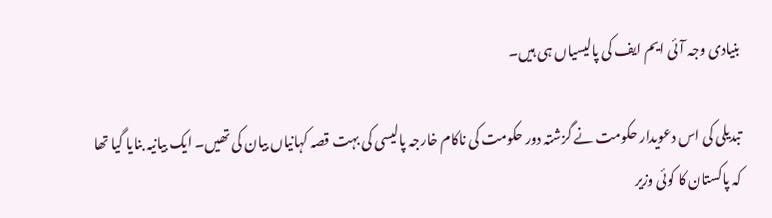بنیادی وجہ آئی ایم ایف کی پالیسیاں ہی ہیں۔

تبدیلی کی اس دعویدار حکومت نے گزشتہ دور حکومت کی ناکام خارجہ پالیسی کی بہت قصہ کہانیاں بیان کی تھیں۔ ایک بیانیہ بنایا گیا تھا کہ پاکستان کا کوئی وزیر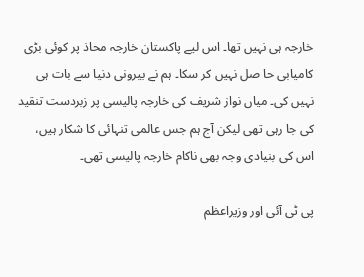خارجہ ہی نہیں تھا۔ اس لیے پاکستان خارجہ محاذ پر کوئی بڑی کامیابی حا صل نہیں کر سکا۔ ہم نے بیرونی دنیا سے بات ہی نہیں کی۔ میاں نواز شریف کی خارجہ پالیسی پر زبردست تنقید کی جا رہی تھی لیکن آج ہم جس عالمی تنہائی کا شکار ہیں، اس کی بنیادی وجہ بھی ناکام خارجہ پالیسی تھی۔

پی ٹی آئی اور وزیراعظم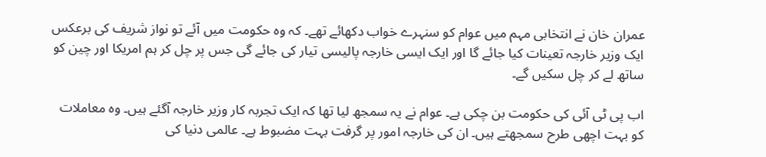عمران خان نے انتخابی مہم میں عوام کو سنہرے خواب دکھائے تھے۔ کہ وہ حکومت میں آئے تو نواز شریف کی برعکس ایک وزیر خارجہ تعینات کیا جائے گا اور ایک ایسی خارجہ پالیسی تیار کی جائے گی جس پر چل کر ہم امریکا اور چین کو ساتھ لے کر چل سکیں گے۔

اب پی ٹی آئی کی حکومت بن چکی ہے۔ عوام نے یہ سمجھ لیا تھا کہ ایک تجربہ کار وزیر خارجہ آگئے ہیں۔ وہ معاملات کو بہت اچھی طرح سمجھتے ہیں۔ ان کی خارجہ امور پر گرفت بہت مضبوط ہے۔ عالمی دنیا کی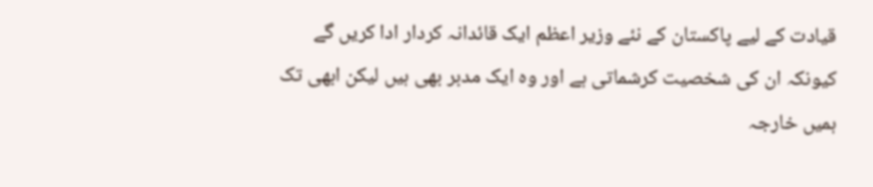قیادت کے لیے پاکستان کے نئے وزیر اعظم ایک قائدانہ کردار ادا کریں گے کیونکہ ان کی شخصیت کرشماتی ہے اور وہ ایک مدبر بھی ہیں لیکن ابھی تک ہمیں خارجہ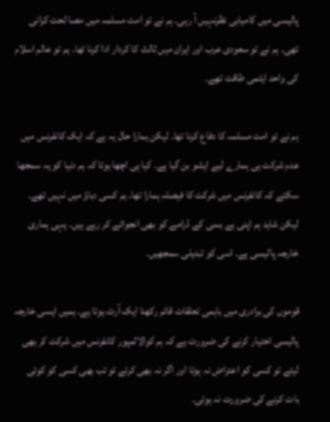پالیسی میں کامیابی نظرنہیں آ رہی۔ ہم نے تو امت مسلمہ میں مصا لحت کرانی تھی۔ ہم نے تو سعودی عرب اور ایران میں ثالث کا کردار ادا کرنا تھا۔ ہم تو عالم اسلام کی واحد ایٹمی طاقت تھے۔

ہم نے تو امت مسلمہ کا دفاع کرنا تھا۔ لیکن ہمارا حال یہ ہے کہ ایک کانفرنس میں عدم شرکت ہی ہمارے لیے ایشو بن گیا ہے۔ کیا ہی اچھا ہوتا کہ ہم دنیا کو یہ سمجھا سکتے کہ کانفرنس میں شرکت کا فیصلہ ہمارا تھا۔ ہم کسی دباؤ میں نہیں تھے۔ لیکن شاید ہم اپنی بے بسی کے ڈرامے کو بھی انجوائے کر رہے ہیں۔ یہی ہماری خارجہ پالیسی ہے۔ اسی کو تبدیلی سمجھیں۔

قوموں کی برادری میں باہمی تعلقات قائم رکھنا ایک آرٹ ہوتا ہے۔ ہمیں ایسی خارجہ پالیسی اختیار کرنے کی ضرورت ہے کہ ہم کوالالمپور کانفرنس میں شرکت کر بھی لیتے تو کسی کو اعتراض نہ ہوتا اور اگر نہ بھی کرتے تو تب بھی کسی کو کوئی بات کرنے کی ضرورت نہ ہوتی۔